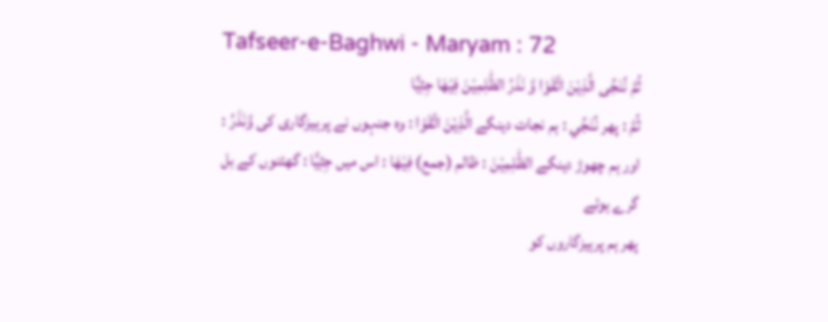Tafseer-e-Baghwi - Maryam : 72
ثُمَّ نُنَجِّی الَّذِیْنَ اتَّقَوْا وَّ نَذَرُ الظّٰلِمِیْنَ فِیْهَا جِثِیًّا
ثُمَّ : پھر نُنَجِّي : ہم نجات دینگے الَّذِيْنَ اتَّقَوْا : وہ جنہوں نے پرہیزگاری کی وَّنَذَرُ : اور ہم چھوڑ دینگے الظّٰلِمِيْنَ : ظالم (جمع) فِيْهَا : اس میں جِثِيًّا : گھٹنوں کے بل گرے ہوئے
پھر ہم پرہیزگاروں کو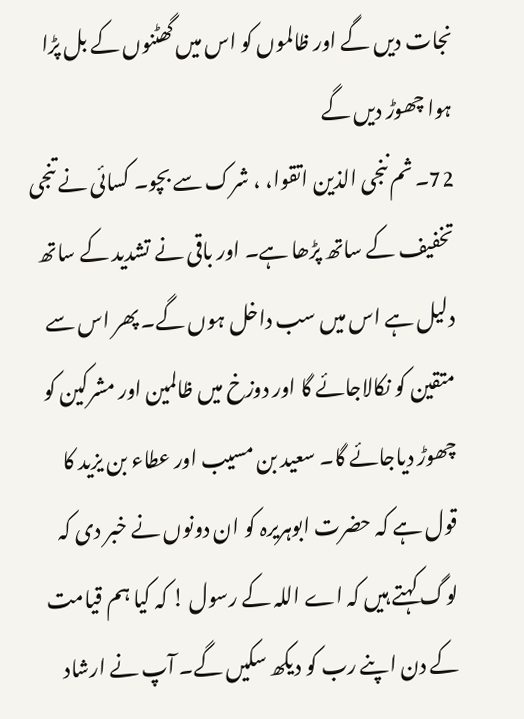نجات دیں گے اور ظالموں کو اس میں گھٹنوں کے بل پڑا ہوا چھوڑ دیں گے
72۔ ثم ننجی الذین اتقوا، ، شرک سے بچو۔ کسائی نے تنجی تخفیف کے ساتھ پڑھا ہے۔ اور باقی نے تشدید کے ساتھ دلیل ہے اس میں سب داخل ہوں گے۔ پھر اس سے متقین کو نکالاجائے گا اور دوزخ میں ظالمین اور مشرکین کو چھوڑ دیاجائے گا۔ سعید بن مسیب اور عطاء بن یزید کا قول ہے کہ حضرت ابوہریرہ کو ان دونوں نے خبر دی کہ لوگ کہتے ہیں کہ اے اللہ کے رسول ! کہ کیا ہم قیامت کے دن اپنے رب کو دیکھ سکیں گے۔ آپ نے ارشاد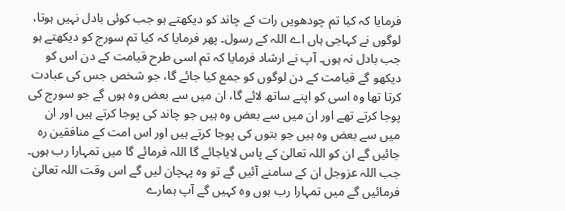فرمایا کہ کیا تم چودھویں رات کے چاند کو دیکھتے ہو جب کوئی بادل نہیں ہوتا، لوگوں نے کہاجی ہاں اے اللہ کے رسول۔ پھر فرمایا کہ کیا تم سورج کو دیکھتے ہو جب بادل نہ ہوں۔ آپ نے ارشاد فرمایا کہ تم اسی طرح قیامت کے دن اس کو دیکھو گے قیامت کے دن لوگوں کو جمع کیا جائے گا، جو شخص جس کی عبادت کرتا تھا وہ اسی کو اپنے ساتھ لائے گا، ان میں سے بعض وہ ہوں گے جو سورج کی پوجا کرتے تھے اور ان میں سے بعض وہ ہیں جو چاند کی پوجا کرتے ہیں اور ان میں سے بعض وہ ہیں جو بتوں کی پوجا کرتے ہیں اور اس امت کے منافقین رہ جائیں گے ان کو اللہ تعالیٰ کے پاس لایاجائے گا اللہ فرمائے گا میں تمہارا رب ہوں۔ جب اللہ عزوجل ان کے سامنے آئیں گے تو وہ پہچان لیں گے اس وقت اللہ تعالیٰ فرمائیں گے میں تمہارا رب ہوں وہ کہیں گے آپ ہمارے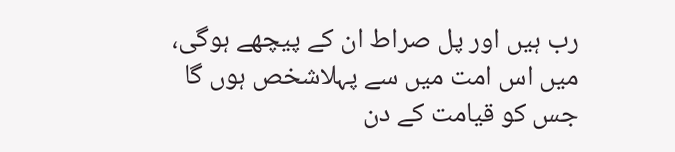رب ہیں اور پل صراط ان کے پیچھے ہوگی، میں اس امت میں سے پہلاشخص ہوں گا جس کو قیامت کے دن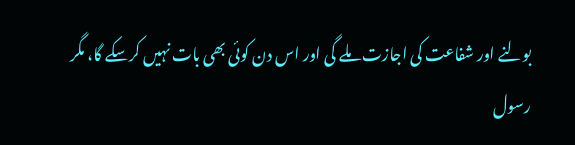بولنے اور شفاعت کی اجازت ملے گی اور اس دن کوئی بھی بات نہیں کرسکے گا، مگر رسول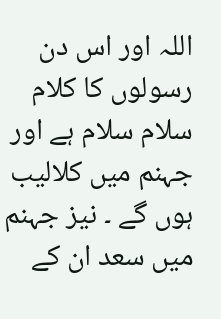اللہ اور اس دن رسولوں کا کلام سلام سلام ہے اور جہنم میں کلالیب ہوں گے ۔ نیز جہنم میں سعد ان کے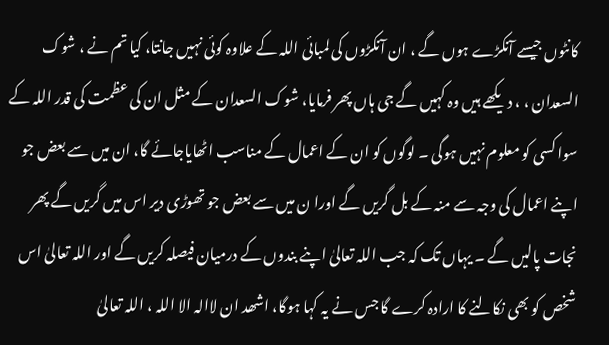کانٹوں جیسے آنکڑے ہوں گے ، ان آنکڑوں کی لمبائی اللہ کے علاوہ کوئی نہیں جانتا، کیا تم نے ، شوک السعدان ، ، دیکھے ہیں وہ کہیں گے جی ہاں پھر فرمایا، شوک السعدان کے مثل ان کی عظمت کی قدر اللہ کے سوا کسی کو معلوم نہیں ہوگی ۔ لوگوں کو ان کے اعمال کے مناسب اٹھایاجائے گا، ان میں سے بعض جو اپنے اعمال کی وجہ سے منہ کے بل گریں گے اورا ن میں سے بعض جو تھوڑی دیر اس میں گریں گے پھر نجات پالیں گے ۔ یہاں تک کہ جب اللہ تعالیٰ اپنے بندوں کے درمیان فیصلہ کریں گے اور اللہ تعالیٰ اس شخص کو بھی نکالنے کا ارادہ کرے گا جس نے یہ کہا ہوگا، اشھد ان لاالہ الا اللہ ، اللہ تعالیٰ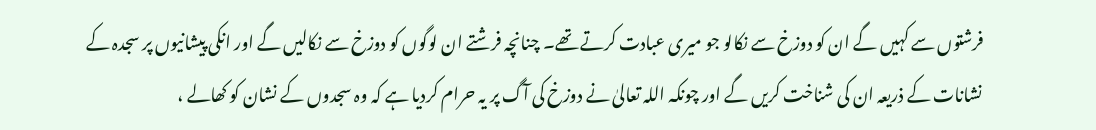فرشتوں سے کہیں گے ان کو دوزخ سے نکالو جو میری عبادت کرتے تھے۔ چنانچہ فرشتے ان لوگوں کو دوزخ سے نکالیں گے اور انکی پیشانیوں پر سجدہ کے نشانات کے ذریعہ ان کی شناخت کریں گے اور چونکہ اللہ تعالیٰ نے دوزخ کی آگ پر یہ حرام کردیا ہے کہ وہ سجدوں کے نشان کو کھالے ،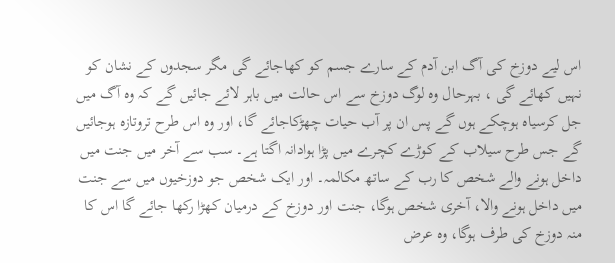اس لیے دوزخ کی آگ ابن آدم کے سارے جسم کو کھاجائے گی مگر سجدوں کے نشان کو نہیں کھائے گی ، بہرحال وہ لوگ دوزخ سے اس حالت میں باہر لائے جائیں گے کہ وہ آگ میں جل کرسیاہ ہوچکے ہوں گے پس ان پر آب حیات چھڑکاجائے گا، اور وہ اس طرح تروتازہ ہوجائیں گے جس طرح سیلاب کے کوڑے کچرے میں پڑا ہوادانہ اگتا ہے۔ سب سے آخر میں جنت میں داخل ہونے والے شخص کا رب کے ساتھ مکالمہ۔ اور ایک شخص جو دوزخیوں میں سے جنت میں داخل ہونے والا، آخری شخص ہوگا، جنت اور دوزخ کے درمیان کھڑا رکھا جائے گا اس کا منہ دوزخ کی طرف ہوگا، وہ عرض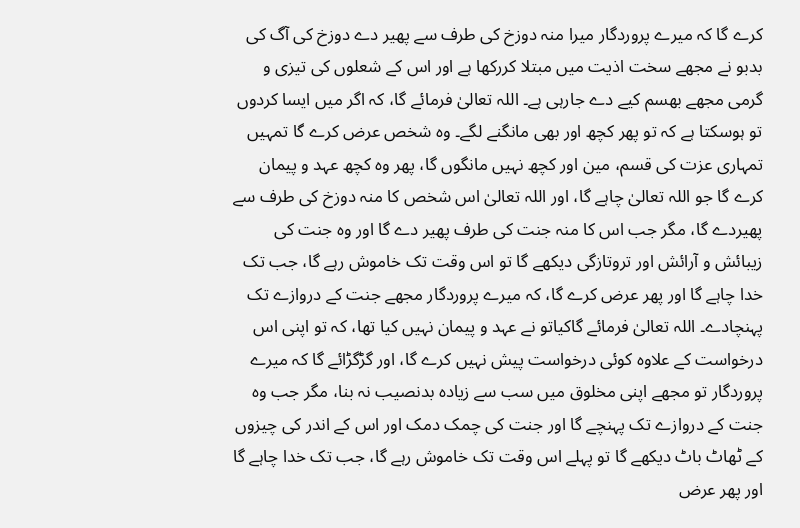کرے گا کہ میرے پروردگار میرا منہ دوزخ کی طرف سے پھیر دے دوزخ کی آگ کی بدبو نے مجھے سخت اذیت میں مبتلا کررکھا ہے اور اس کے شعلوں کی تیزی و گرمی مجھے بھسم کیے دے جارہی ہے۔ اللہ تعالیٰ فرمائے گا، کہ اگر میں ایسا کردوں تو ہوسکتا ہے کہ تو پھر کچھ اور بھی مانگنے لگے۔ وہ شخص عرض کرے گا تمہیں تمہاری عزت کی قسم، مین اور کچھ نہیں مانگوں گا، پھر وہ کچھ عہد و پیمان کرے گا جو اللہ تعالیٰ چاہے گا، اور اللہ تعالیٰ اس شخص کا منہ دوزخ کی طرف سے پھیردے گا، مگر جب اس کا منہ جنت کی طرف پھیر دے گا اور وہ جنت کی زیبائش و آرائش اور تروتازگی دیکھے گا تو اس وقت تک خاموش رہے گا، جب تک خدا چاہے گا اور پھر عرض کرے گا، کہ میرے پروردگار مجھے جنت کے دروازے تک پہنچادے۔ اللہ تعالیٰ فرمائے گاکیاتو نے عہد و پیمان نہیں کیا تھا، کہ تو اپنی اس درخواست کے علاوہ کوئی درخواست پیش نہیں کرے گا، اور گڑگڑائے گا کہ میرے پروردگار تو مجھے اپنی مخلوق میں سب سے زیادہ بدنصیب نہ بنا، مگر جب وہ جنت کے دروازے تک پہنچے گا اور جنت کی چمک دمک اور اس کے اندر کی چیزوں کے ٹھاٹ باٹ دیکھے گا تو پہلے اس وقت تک خاموش رہے گا، جب تک خدا چاہے گا اور پھر عرض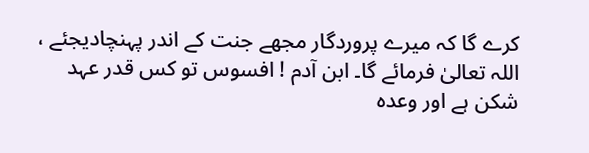کرے گا کہ میرے پروردگار مجھے جنت کے اندر پہنچادیجئے ، اللہ تعالیٰ فرمائے گا۔ ابن آدم ! افسوس تو کس قدر عہد شکن ہے اور وعدہ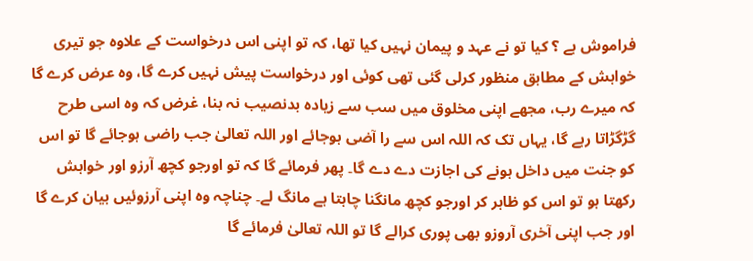فراموش ہے ؟ کیا تو نے عہد و پیمان نہیں کیا تھا، کہ تو اپنی اس درخواست کے علاوہ جو تیری خواہش کے مطابق منظور کرلی گئی تھی کوئی اور درخواست پیش نہیں کرے گا، وہ عرض کرے گا کہ میرے رب، مجھے اپنی مخلوق میں سب سے زیادہ بدنصیب نہ بنا، غرض کہ وہ اسی طرح گڑگڑاتا رہے گا، یہاں تک کہ اللہ اس سے را آضی ہوجائے اور اللہ تعالیٰ جب راضی ہوجائے گا تو اس کو جنت میں داخل ہونے کی اجازت دے دے گا۔ پھر فرمائے گا کہ تو اورجو کچھ آرزو اور خواہش رکھتا ہو تو اس کو ظاہر کر اورجو کچھ مانگنا چاہتا ہے مانگ لے۔ چناچہ وہ اپنی آرزوئیں بیان کرے گا اور جب اپنی آخری آروزو بھی پوری کرالے گا تو اللہ تعالیٰ فرمائے گا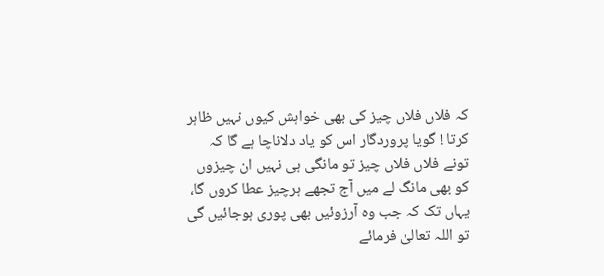کہ فلاں فلاں چیز کی بھی خواہش کیوں نہیں ظاہر کرتا ! گویا پروردگار اس کو یاد دلاناچا ہے گا کہ تونے فلاں فلاں چیز تو مانگی ہی نہیں ان چیزوں کو بھی مانگ لے میں آج تجھے ہرچیز عطا کروں گا، یہاں تک کہ جب وہ آرزوئیں بھی پوری ہوجائیں گی تو اللہ تعالیٰ فرمائے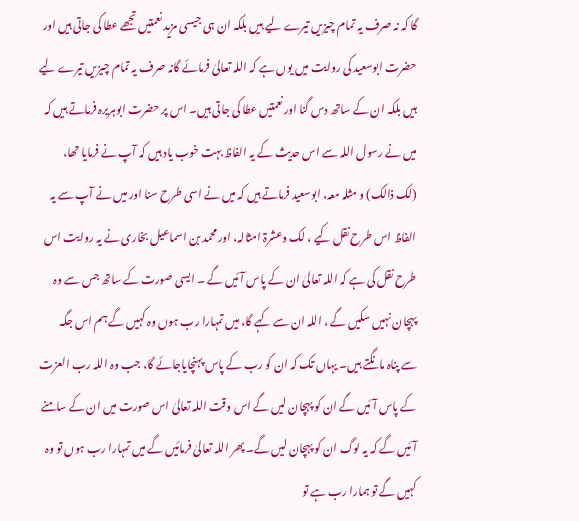گا کہ نہ صرف یہ تمام چیزیں تیرے لیے ہیں بلکہ ان ہی جیسی مزید نعمتیں تجھے عطا کی جاتی ہیں اور حضرت ابوسعید کی روایت میں یوں ہے کہ اللہ تعالیٰ فرمائے گانہ صرف یہ تمام چیزیں تیرے لیے ہیں بلکہ ان کے ساتھ دس گنا اور نعمتیں عطا کی جاتی ہیں۔ اس پر حضرت ابوہریرہ فرماتے ہیں کہ میں نے رسول اللہ سے اس حدیث کے یہ الفاظ بہت خوب یاد ہیں کہ آپ نے فرمایا تھا، (لک ذالک) و مثلہ معہ، ابوسعید فرماتے ہیں کہ میں نے اسی طرح سنا اور میں نے آپ سے یہ الفاظ اس طرح نقل کیے ، لک وعشرۃ امثالہ، اور محمد بن اسماعیل بخاری نے یہ روایت اس طرح نقل کی ہے کہ اللہ تعالیٰ ان کے پاس آئیں گے ۔ ایسی صورت کے ساتھ جس سے وہ پہچان نہیں سکیں گے ، اللہ ان سے کہے گا، میں تمہارا رب ہوں وہ کہیں گے ہم اس جگہ سے پناہ مانگتے ہیں۔ یہاں تک کہ ان کو رب کے پاس پہنچایاجائے گا، جب وہ اللہ رب العزت کے پاس آئیں گے ان کو پہچان لیں گے اس وقت اللہ تعالیٰ اس صورت میں ان کے سامنے آئیں گے کہ یہ لوگ ان کو پہچان لیں گے۔ پھر اللہ تعالیٰ فرمائیں گے میں تمہارا رب ہوں تو وہ کہیں گے تو ہمارا رب ہے تو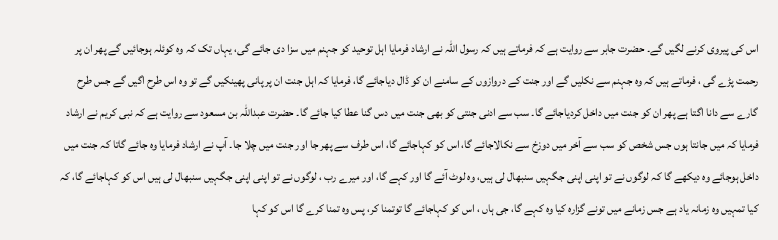اس کی پیروی کرنے لگیں گے۔ حضرت جابر سے روایت ہے کہ فرماتے ہیں کہ رسول اللہ نے ارشاد فرمایا اہل توحید کو جہنم میں سزا دی جائے گی، یہاں تک کہ وہ کوئلہ ہوجائیں گے پھر ان پر رحمت پڑے گی ، فرماتے ہیں کہ وہ جہنم سے نکلیں گے اور جنت کے دروازوں کے سامنے ان کو ڈال دیاجائے گا، فرمایا کہ اہل جنت ان پر پانی پھینکیں گے تو وہ اس طرح اگیں گے جس طرح گارے سے دانا اگتا ہے پھر ان کو جنت میں داخل کردیاجائے گا۔ سب سے ادنی جنتی کو بھی جنت میں دس گنا عطا کیا جائے گا۔ حضرت عبداللہ بن مسعود سے روایت ہے کہ نبی کریم نے ارشاد فرمایا کہ میں جانتا ہوں جس شخص کو سب سے آخر میں دوزخ سے نکالاجائے گا، اس کو کہاجائے گا، اس طرف سے پھر جا اور جنت میں چلا جا۔ آپ نے ارشاد فرمایا وہ جائے گاتا کہ جنت میں داخل ہوجائے وہ دیکھے گا کہ لوگوں نے تو اپنی اپنی جگہیں سنبھال لی ہیں، وہ لوٹ آئے گا اور کہے گا، اور میرے رب ، لوگوں نے تو اپنی اپنی جگہیں سنبھال لی ہیں اس کو کہاجائے گا، کہ کیا تمہیں وہ زمانہ یاد ہے جس زمانے میں تونے گزارہ کیا وہ کہے گا، جی ہاں ، اس کو کہاجائے گا توتمنا کر، پس وہ تمنا کرے گا اس کو کہا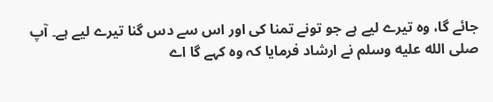جائے گا، وہ تیرے لیے ہے جو تونے تمنا کی اور اس سے دس گنا تیرے لیے ہے۔ آپ صلى الله عليه وسلم نے ارشاد فرمایا کہ وہ کہے گا اے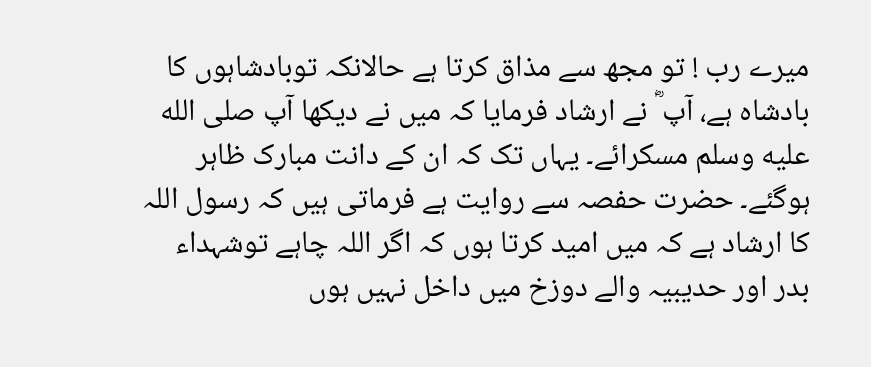میرے رب ! تو مجھ سے مذاق کرتا ہے حالانکہ توبادشاہوں کا بادشاہ ہے، آپ ؓ نے ارشاد فرمایا کہ میں نے دیکھا آپ صلى الله عليه وسلم مسکرائے۔ یہاں تک کہ ان کے دانت مبارک ظاہر ہوگئے۔ حضرت حفصہ سے روایت ہے فرماتی ہیں کہ رسول اللہ کا ارشاد ہے کہ میں امید کرتا ہوں کہ اگر اللہ چاہے توشہداء بدر اور حدیبیہ والے دوزخ میں داخل نہیں ہوں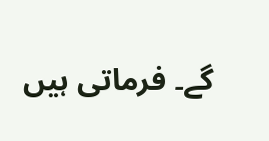گے۔ فرماتی ہیں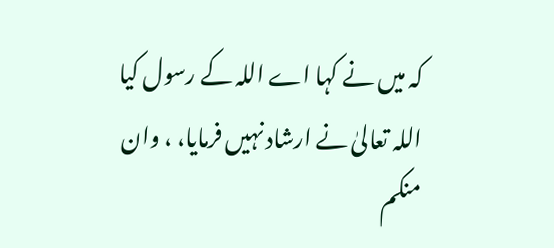کہ میں نے کہا اے اللہ کے رسول کیا اللہ تعالیٰ نے ارشاد نہیں فرمایا، ، وان منکم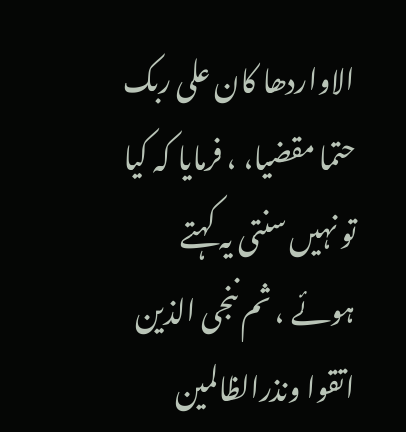الاواردھا کان علی ربک حتما مقضیا، ، فرمایا کہ کیا تو نہیں سنتی یہ کہتے ہوئے ، ثم ننجی الذین اتقوا ونذرالظالمین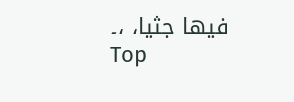فیھا جثیا، ،۔
Top